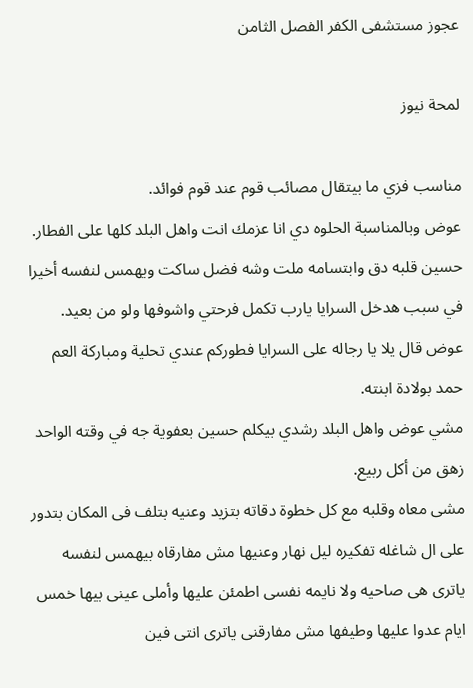عجوز مستشفى الكفر الفصل الثامن

لمحة نيوز

مناسب فزي ما بيتقال مصائب قوم عند قوم فوائد.
عوض وبالمناسبة الحلوه دي انا عزمك انت واهل البلد كلها على الفطار.
حسين قلبه دق وابتسامه ملت وشه فضل ساكت ويهمس لنفسه أخيرا في سبب هدخل السرايا يارب تكمل فرحتي واشوفها ولو من بعيد.
عوض قال يلا يا رجاله على السرايا فطوركم عندي تحلية ومباركة العم حمد بولادة ابنته.
مشي عوض واهل البلد رشدي بيكلم حسين بعفوية جه في وقته الواحد زهق من أكل ربيع.
مشى معاه وقلبه مع كل خطوة دقاته بتزيد وعنيه بتلف فى المكان بتدور على ال شاغله تفكيره ليل نهار وعنيها مش مفارقاه بيهمس لنفسه ياترى هى صاحيه ولا نايمه نفسى اطمئن عليها وأملى عينى بيها خمس ايام عدوا عليها وطيفها مش مفارقنى ياترى انتى فين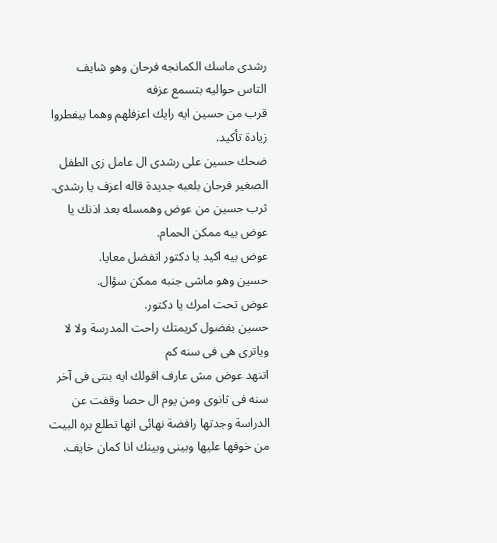رشدى ماسك الكمانجه فرحان وهو شايف التاس حواليه بتسمع عزفه
قرب من حسين ايه رايك اعزفلهم وهما بيفطروا زيادة تأكيد.
ضحك حسين على رشدى ال عامل زى الطفل الصغير فرحان بلعبه جديدة قاله اعزف يا رشدى.
ثرب حسين من عوض وهمسله بعد اذنك يا عوض بيه ممكن الحمام.
عوض بيه اكيد يا دكتور اتفضل معايا.
حسين وهو ماشى جنبه ممكن سؤال.
عوض تحت امرك يا دكتور.
حسين بفضول كريمتك راحت المدرسة ولا لا وياترى هى فى سنه كم
اتنهد عوض مش عارف اقولك ايه بنتى فى آخر سنه فى ثانوى ومن يوم ال حصا وقفت عن الدراسة وجدتها رافضة نهائى انها تطلع بره البيت من خوفها عليها وبينى وبينك انا كمان خايف.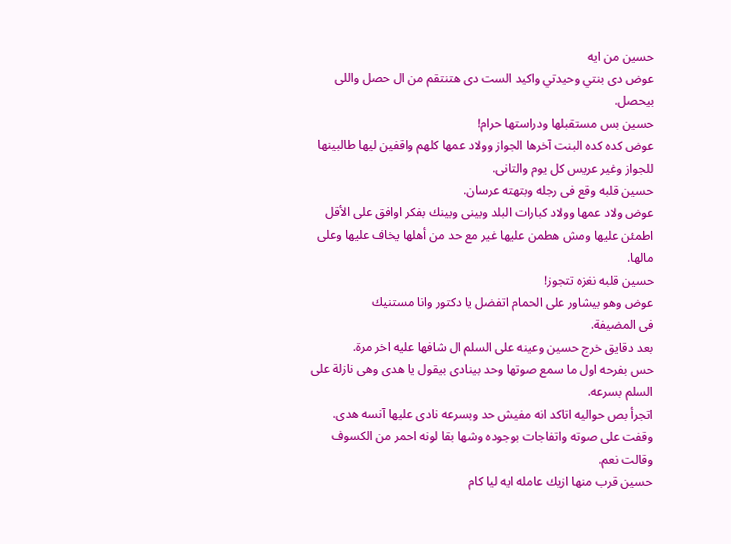حسين من ايه
عوض دى بنتي وحيدتي واكيد الست دى هتنتقم من ال حصل واللى بيحصل.
حسين بس مستقبلها ودراستها حرام!
عوض كده كده البنت آخرها الجواز وولاد عمها كلهم واقفين ليها طالبينها للجواز وغير عريس كل يوم والتانى.
حسين قلبه وقع فى رجله وبتهته عرسان.
عوض ولاد عمها وولاد كبارات البلد وبينى وبينك بفكر اوافق على الأقل اطمئن عليها ومش هطمن عليها غير مع حد من أهلها يخاف عليها وعلى مالها.
حسين قلبه نغزه تتجوز!
عوض وهو بيشاور على الحمام اتفضل يا دكتور وانا مستنيك
فى المضيفة.
بعد دقايق خرج حسين وعينه على السلم ال شافها عليه اخر مرة.
حس بفرحه اول ما سمع صوتها وحد بينادى بيقول يا هدى وهى نازلة على السلم بسرعه.
اتجرأ بص حواليه اتاكد انه مفيش حد وبسرعه نادى عليها آنسه هدى.
وقفت على صوته واتفاجات بوجوده وشها بقا لونه احمر من الكسوف وقالت نعم.
حسين قرب منها ازيك عامله ايه ليا كام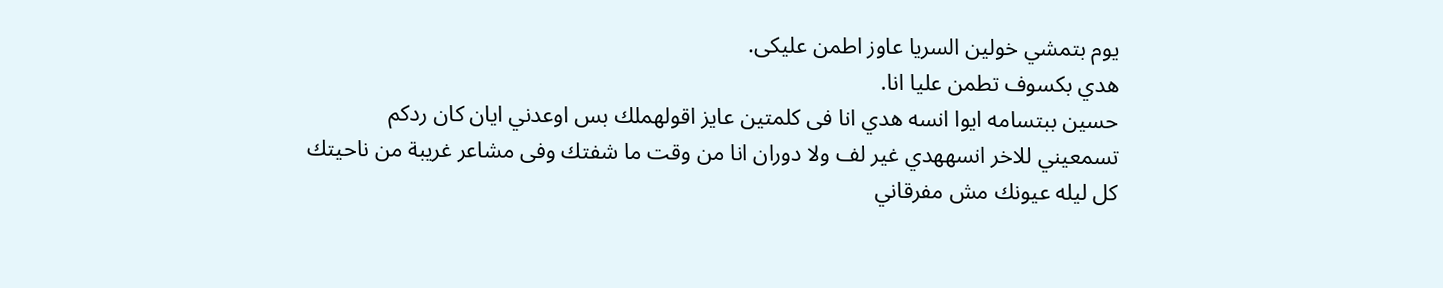يوم بتمشي خولين السريا عاوز اطمن عليكى.
هدي بكسوف تطمن عليا انا.
حسين ببتسامه ايوا انسه هدي انا فى كلمتين عايز اقولهملك بس اوعدني ايان كان ردكم تسمعيني للاخر انسههدي غير لف ولا دوران انا من وقت ما شفتك وفى مشاعر غريبة من ناحيتك كل ليله عيونك مش مفرقاني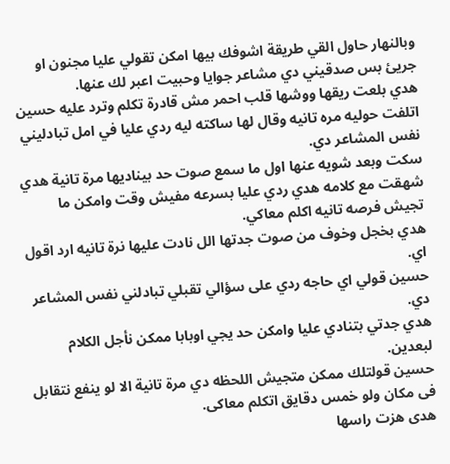وبالنهار حاول القي طريقة اشوفك بيها امكن تقولي عليا مجنون او جريئ بس صدقيني دي مشاعر جوايا وحبيت اعبر لك عنها.
هدي بلعت ريقها ووشها قلب احمر مش قادرة تكلم وترد عليه حسين اتلفت حوليه مره تانيه وقال لها ساكته ليه ردي عليا في امل تبادليني نفس المشاعر دي.
سكت وبعد شويه عنها اول ما سمع صوت حد بيناديها مرة تانية هدي شهقت مع كلامه هدي ردي عليا بسرعه مفيش وقت وامكن ما تجيش فرصه تانيه اكلم معاكي.
هدي بخجل وخوف من صوت جدتها الل نادت عليها نرة تانيه ارد اقول اي.
حسين قولي اي حاجه ردي على سؤالي تقبلي تبادلني نفس المشاعر دي.
هدي جدتي بتنادي عليا وامكن حد يجي اوبابا ممكن نأجل الكلام لبعدين.
حسين قولتلك ممكن متجيش اللحظه دي مرة تانية الا لو ينفع نتقابل فى مكان ولو خمس دقايق اتكلم معاكى.
هدى هزت راسها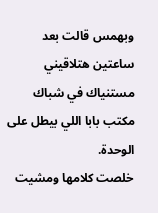وبهمس قالت بعد ساعتين هتلاقيني مستنياك في شباك مكتب بابا اللي بيطل على الوحدة.
خلصت كلامها ومشيت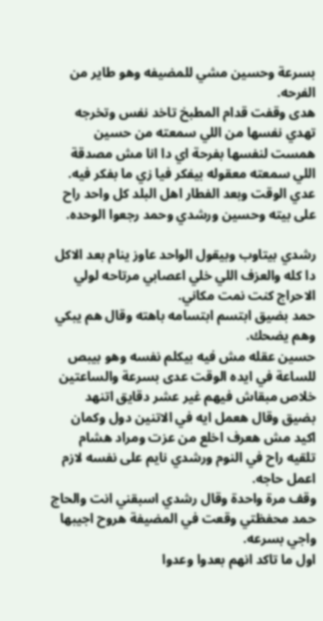بسرعة وحسين مشي للمضيفه وهو طاير من الفرحه.
هدى وقفت قدام المطبخ تاخد نفس وتخرجه تهدي نفسها من اللي سمعته من حسين همست لنفسها بفرحة اي دا انا مش مصدقة اللي سمعته معقوله بيفكر فيا زي ما بفكر فيه.
عدي الوقت وبعد الفطار اهل البلد كل واحد راح على بيته وحسين ورشدي وحمد رجعوا الوحده.

رشدي بيتاوب وبيقول الواحد عاوز ينام بعد الاكل دا كله والعزف اللي خلي اعصابي مرتاحه لولي الاحراج كنت نمت مكاني.
حمد بضيق ابتسم ابتسامه باهته وقال هم يبكي وهم يضحك.
حسين عقله مش فيه بيكلم نفسه وهو بيبص للساعة في ايده الوقت عدى بسرعة والساعتين خلاص مبقاش فيهم غير عشر دقايق اتنهد بضيق وقال هعمل ايه في الاتنين دول وكمان اكيد مش هعرف اخلع من عزت ومراد هشام تلقيه راح في النوم ورشدي نايم على نفسه لازم اعمل حاجه.
وقف مرة واحدة وقال رشدي اسبقني انت والحاج حمد محفظتي وقعت في المضيفة هروح اجيبها واجي بسرعه.
اول ما تاكد انهم بعدوا وعدوا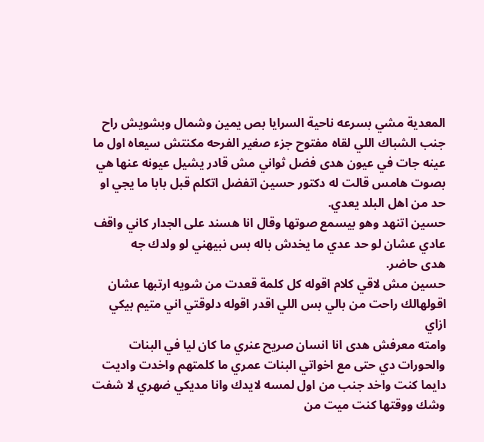المعدية مشي بسرعه ناحية السرايا بص يمين وشمال وبشويش راح جنب الشباك اللي لقاه مفتوح جزء صغير الفرحه مكنتش سيعاه اول ما عينه جات في عيون هدى فضل ثواني مش قادر يشيل عيونه عنها هي بصوت هامس قالت له دكتور حسين اتفضل اتكلم قبل بابا ما يجي او حد من اهل البلد يعدي.
حسين اتنهد وهو بيسمع صوتها وقال انا هسند على الجدار كاني واقف عادي عشان لو حد عدي ما يخدش باله بس نبيهني لو ولدك جه
هدى حاضر.
حسين مش لاقي كلام اقوله كل كلمة قعدت من شويه ارتبها عشان اقولهالك راحت من بالي بس اللي اقدر اقوله دلوقتي اني متيم بيكي ازاي
وامته معرفش هدى انا انسان صريح عنري ما كان ليا في البنات والحورات دي حتى مع اخواتي البنات عمري ما كلمتهم واخدت واديت دايما كنت واخد جنب من اول لمسه لايدك وانا مديكي ضهري لا شفت وشك ووقتها كنت ميت من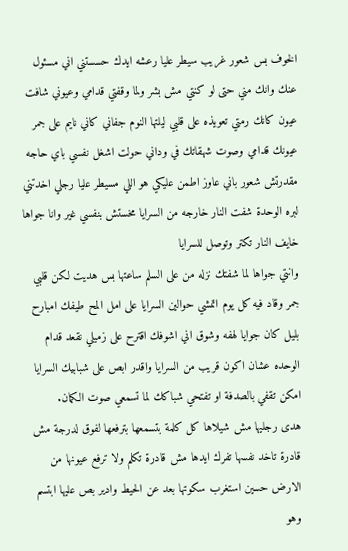الخوف بس شعور غريب سيطر عليا رعشه ايدك حسستني اني مسئول عنك وانك مني حتى لو كنتي مش بشر ولما وقفتي قدامي وعيوني شافت عيون كانك رمتي تعويذه على قلبي ليلتها النوم جفاني كاني نايم على جمر عيونك قدامي وصوت شهقاتك في وداني حولت اشغل نفسي باي حاجه مقدرتش شعور باني عاوز اطمن عليكي هو اللي مسيطر عليا رجلي اخدتني لبره الوحدة شفت النار خارجه من السرايا مخستش بنفسي غير وانا جواها خايف النار تكتر وتوصل للسرايا
وانتي جواها لما شفتك نزله من على السلم ساعتها بس هديت لكن قلبي جمر وقاد فيه كل يوم اتمشي حوالين السرايا على امل المح طيفك امبارح بليل كان جوايا لهفه وشوق اني اشوفك اقترح على زميلي نقعد قدام الوحده عشان اكون قريب من السرايا واقدر ابص على شبابيك السرايا امكن تقفي بالصدفة او تفتحي شباكك لما تسمعي صوت الكمان.
هدى رجليها مش شيلاها كل كلمة بتسمعها بترفعها لفوق لدرجة مش قادرة تاخد نفسها تفرك ايدها مش قادرة تكلم ولا ترفع عيونها من الارض حسين استغرب سكوتها بعد عن الحيط وادير بص عليها ابتسم وهو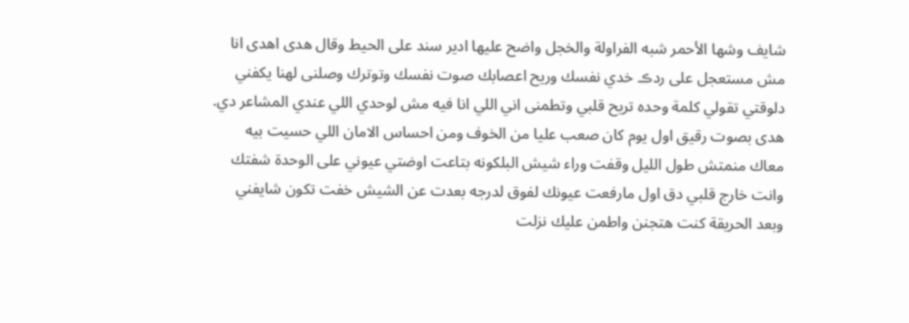شايف وشها الأحمر شبه الفراولة والخجل واضح عليها ادير سند على الحيط وقال هدى اهدى انا مش مستعجل على ردڪ خدي نفسك وريح اعصابك صوت نفسك وتوترك وصلنى لهنا يكفني دلوقتي تقولي كلمة وحده تريح قلبي وتطمنى اني اللي انا فيه مش لوحدي اللي عندي المشاعر دي.
هدى بصوت رقيق اول يوم كان صعب عليا من الخوف ومن احساس الامان اللي حسيت بيه معاك منمتش طول الليل وقفت وراء شيش البلكونه بتاعت اوضتي عيوني على الوحدة شفتك وانت خارج قلبي دق اول مارفعت عيونك لفوق لدرجه بعدت عن الشيش خفت تكون شايفني وبعد الحريقة كنت هتجنن واطمن عليك نزلت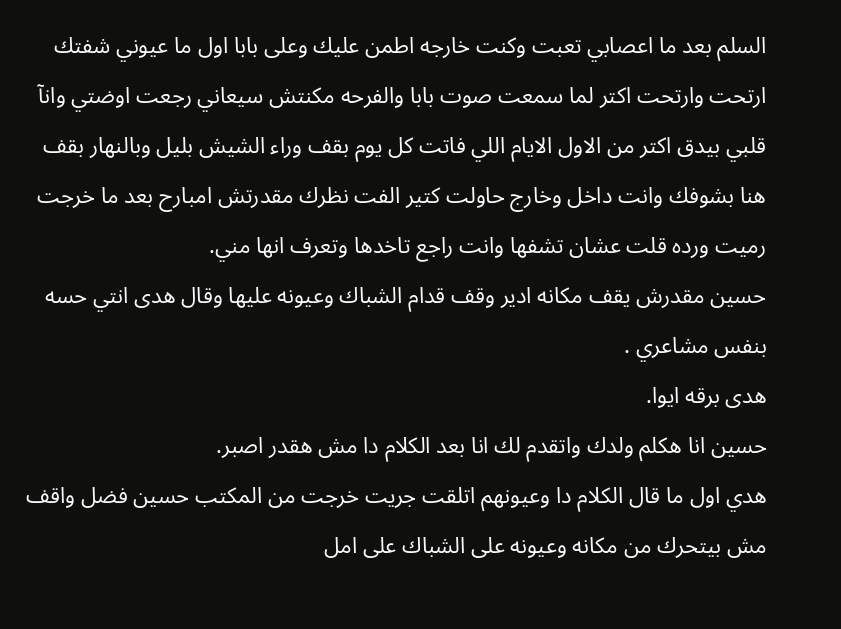السلم بعد ما اعصابي تعبت وكنت خارجه اطمن عليك وعلى بابا اول ما عيوني شفتك ارتحت وارتحت اكتر لما سمعت صوت بابا والفرحه مكنتش سيعاني رجعت اوضتي وانآ قلبي بيدق اكتر من الاول الايام اللي فاتت كل يوم بقف وراء الشيش بليل وبالنهار بقف هنا بشوفك وانت داخل وخارج حاولت كتير الفت نظرك مقدرتش امبارح بعد ما خرجت رميت ورده قلت عشان تشفها وانت راجع تاخدها وتعرف انها مني.
حسين مقدرش يقف مكانه ادير وقف قدام الشباك وعيونه عليها وقال هدى انتي حسه بنفس مشاعري .
هدى برقه ايوا.
حسين انا هكلم ولدك واتقدم لك انا بعد الكلام دا مش هقدر اصبر.
هدي اول ما قال الكلام دا وعيونهم اتلقت جريت خرجت من المكتب حسين فضل واقف مش بيتحرك من مكانه وعيونه على الشباك على امل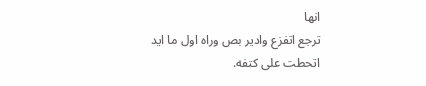انها
ترجع اتفزع وادير بص وراه اول ما ايد اتحطت على كتفه.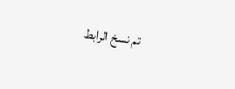تم نسخ الرابط